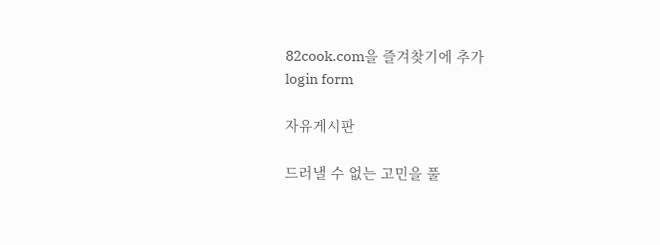82cook.com을 즐겨찾기에 추가
login form

자유게시판

드러낼 수 없는 고민을 풀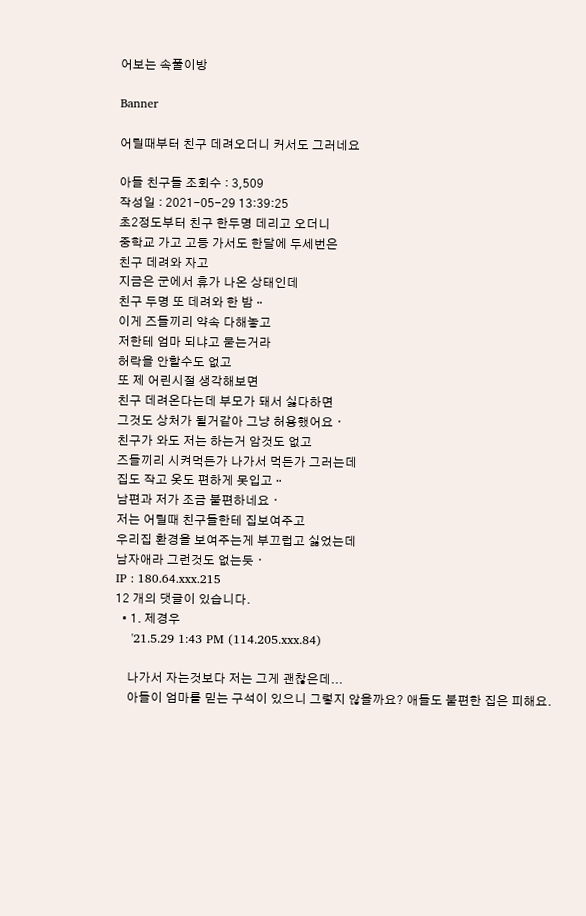어보는 속풀이방

Banner

어릴때부터 친구 데려오더니 커서도 그러네요

아들 친구들 조회수 : 3,509
작성일 : 2021-05-29 13:39:25
초2정도부터 친구 한두명 데리고 오더니
중학교 가고 고등 가서도 한달에 두세번은
친구 데려와 자고
지금은 군에서 휴가 나온 상태인데
친구 두명 또 데려와 한 밤ᆢ
이게 즈들끼리 약속 다해놓고
저한테 엄마 되냐고 묻는거라
허락을 안할수도 없고
또 제 어린시절 생각해보면
친구 데려온다는데 부모가 돼서 싫다하면
그것도 상처가 될거같아 그냥 허용했어요ㆍ
친구가 와도 저는 하는거 암것도 없고
즈들끼리 시켜먹든가 나가서 먹든가 그러는데
집도 작고 옷도 편하게 못입고ᆢ
남편과 저가 조금 불편하네요ㆍ
저는 어릴때 친구들한테 집보여주고
우리집 환경을 보여주는게 부끄럽고 싫었는데
남자애라 그런것도 없는듯ㆍ
IP : 180.64.xxx.215
12 개의 댓글이 있습니다.
  • 1. 제경우
    '21.5.29 1:43 PM (114.205.xxx.84)

    나가서 자는것보다 저는 그게 괜찮은데...
    아들이 엄마를 믿는 구석이 있으니 그렇지 않을까요? 애들도 불편한 집은 피해요.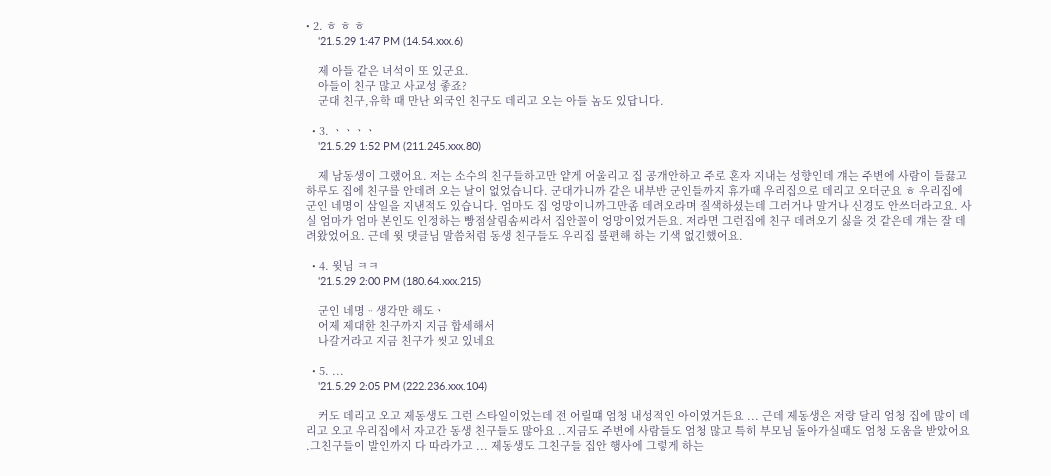• 2. ㅎ ㅎ ㅎ
    '21.5.29 1:47 PM (14.54.xxx.6)

    제 아들 같은 녀석이 또 있군요.
    아들이 친구 많고 사교성 좋죠?
    군대 친구,유학 때 만난 외국인 친구도 데리고 오는 아들 놈도 있답니다.

  • 3. ㆍㆍㆍㆍ
    '21.5.29 1:52 PM (211.245.xxx.80)

    제 남동생이 그랬어요. 저는 소수의 친구들하고만 얕게 어울리고 집 공개안하고 주로 혼자 지내는 성향인데 걔는 주변에 사람이 들끓고 하루도 집에 친구를 안데려 오는 날이 없었습니다. 군대가니까 같은 내부반 군인들까지 휴가때 우리집으로 데리고 오더군요 ㅎ 우리집에 군인 네명이 삼일을 지낸적도 있습니다. 엄마도 집 엉망이니까그만좀 데려오라며 질색하셨는데 그러거나 말거나 신경도 안쓰더라고요. 사실 엄마가 엄마 본인도 인정하는 빵점살림솜씨라서 집안꼴이 엉망이었거든요. 저라면 그런집에 친구 데려오기 싫을 것 같은데 걔는 잘 데려왔었어요. 근데 윗 댓글님 말씀처럼 동생 친구들도 우리집 불편해 하는 기색 없긴했어요.

  • 4. 윗님 ㅋㅋ
    '21.5.29 2:00 PM (180.64.xxx.215)

    군인 네명ᆢ생각만 해도ㆍ
    어제 제대한 친구까지 지금 합세해서
    나갈거라고 지금 친구가 씻고 있네요

  • 5. ...
    '21.5.29 2:05 PM (222.236.xxx.104)

    커도 데리고 오고 제동생도 그런 스타일이었는데 전 어릴떄 엄청 내성적인 아이였거든요 ... 근데 제동생은 저랑 달리 엄청 집에 많이 데리고 오고 우리집에서 자고간 동생 친구들도 많아요 ..지금도 주변에 사람들도 엄청 많고 특히 부모님 돌아가실때도 엄청 도움을 받았어요 .그친구들이 발인까지 다 따라가고 ... 제동생도 그친구들 집안 행사에 그렇게 하는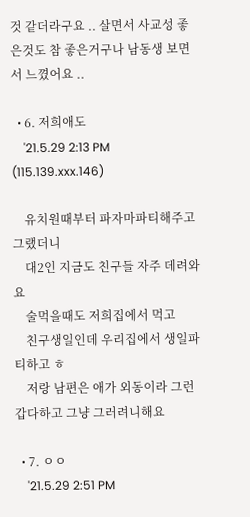것 같더라구요 .. 살면서 사교성 좋은것도 참 좋은거구나 남동생 보면서 느꼈어요 ..

  • 6. 저희애도
    '21.5.29 2:13 PM (115.139.xxx.146)

    유치원때부터 파자마파티해주고 그랬더니
    대2인 지금도 친구들 자주 데려와요
    술먹을때도 저희집에서 먹고
    친구생일인데 우리집에서 생일파티하고 ㅎ
    저랑 남편은 애가 외동이라 그런갑다하고 그냥 그러려니해요

  • 7. ㅇㅇ
    '21.5.29 2:51 PM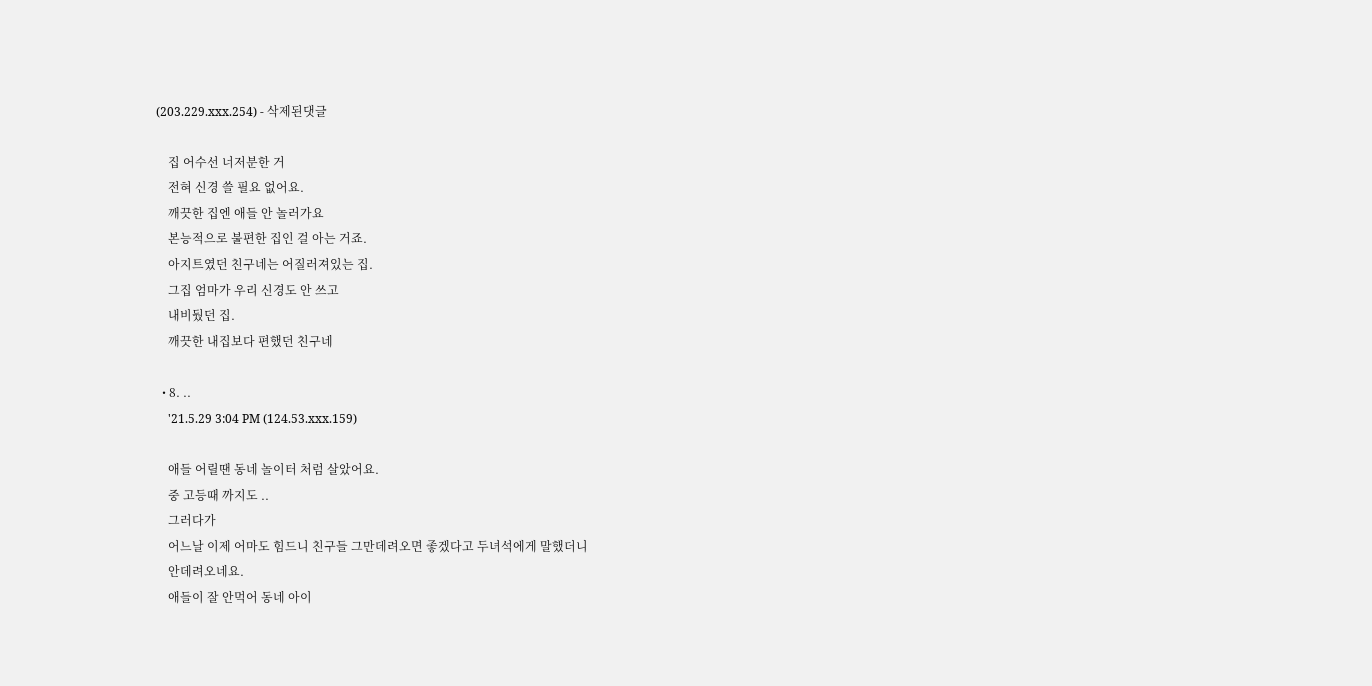(203.229.xxx.254) - 삭제된댓글

    집 어수선 너저분한 거
    전혀 신경 쓸 필요 없어요.
    깨끗한 집엔 애들 안 놀러가요
    본능적으로 불편한 집인 걸 아는 거죠.
    아지트였던 친구네는 어질러져있는 집.
    그집 엄마가 우리 신경도 안 쓰고
    내비뒀던 집.
    깨끗한 내집보다 편했던 친구네

  • 8. ..
    '21.5.29 3:04 PM (124.53.xxx.159)

    애들 어릴땐 동네 놀이터 처럼 살았어요.
    중 고등때 까지도 ..
    그러다가
    어느날 이제 어마도 힘드니 친구들 그만데려오면 좋겠다고 두녀석에게 말했더니
    안데려오네요.
    애들이 잘 안먹어 동네 아이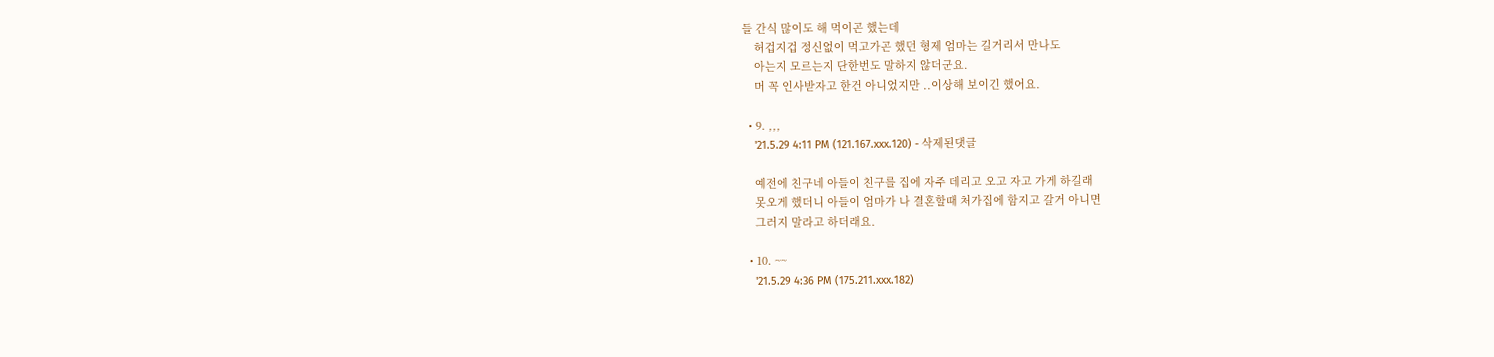들 간식 많이도 해 먹이곤 했는데
    허겁지겁 정신없이 먹고가곤 했던 형제 엄마는 길거리서 만나도
    아는지 모르는지 단한번도 말하지 않더군요.
    머 꼭 인사받자고 한건 아니었지만 ..이상해 보이긴 했어요.

  • 9. ,,,
    '21.5.29 4:11 PM (121.167.xxx.120) - 삭제된댓글

    예전에 친구네 아들이 친구를 집에 자주 데리고 오고 자고 가게 하길래
    못오게 했더니 아들이 엄마가 나 결혼할때 처가집에 함지고 갈거 아니면
    그러지 말라고 하더래요.

  • 10. ~~
    '21.5.29 4:36 PM (175.211.xxx.182)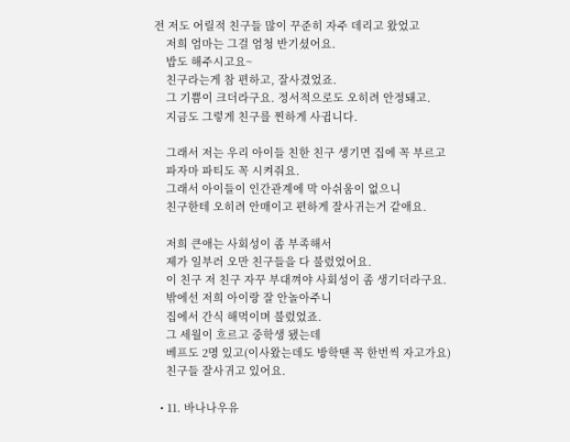전 저도 어릴적 친구들 많이 꾸준히 자주 데리고 왔었고
    저희 엄마는 그걸 엄청 반기셨어요.
    밥도 해주시고요~
    친구라는게 참 편하고, 잘사겼었죠.
    그 기쁨이 크더라구요. 정서적으로도 오히려 안정돼고.
    지금도 그렇게 친구를 찐하게 사귑니다.

    그래서 저는 우리 아이들 친한 친구 생기면 집에 꼭 부르고
    파자마 파티도 꼭 시켜줘요.
    그래서 아이들이 인간관계에 막 아쉬움이 없으니
    친구한테 오히려 안매이고 편하게 잘사귀는거 같애요.

    저희 큰애는 사회성이 좀 부족해서
    제가 일부러 오만 친구들을 다 불렀었어요.
    이 친구 저 친구 자꾸 부대껴야 사회성이 좀 생기더라구요.
    밖에선 저희 아이랑 잘 안놀아주니
    집에서 간식 해먹이며 불렀었죠.
    그 세월이 흐르고 중학생 됐는데
    베프도 2명 있고(이사왔는데도 방학땐 꼭 한번씩 자고가요)
    친구들 잘사귀고 있어요.

  • 11. 바나나우유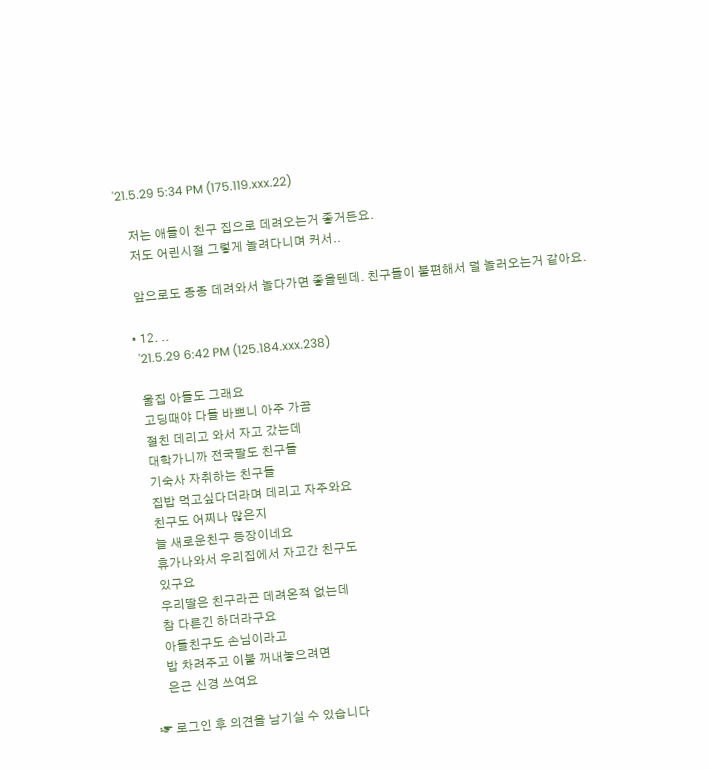'21.5.29 5:34 PM (175.119.xxx.22)

    저는 애들이 친구 집으로 데려오는거 좋거든요.
    저도 어린시절 그렇게 놀려다니며 커서..

    앞으로도 종종 데려와서 놀다가면 좋을텐데. 친구들이 불편해서 덜 놀러오는거 같아요.

  • 12. ..
    '21.5.29 6:42 PM (125.184.xxx.238)

    울집 아들도 그래요
    고딩때야 다들 바쁘니 아주 가끔
    절친 데리고 와서 자고 갔는데
    대학가니까 전국팔도 친구들
    기숙사 자취하는 친구들
    집밥 먹고싶다더라며 데리고 자주와요
    친구도 어찌나 많은지
    늘 새로운친구 등장이네요
    휴가나와서 우리집에서 자고간 친구도
    있구요
    우리딸은 친구라곤 데려온적 없는데
    참 다른긴 하더라구요
    아들친구도 손님이라고
    밥 차려주고 이불 꺼내놓으려면
    은근 신경 쓰여요

☞ 로그인 후 의견을 남기실 수 있습니다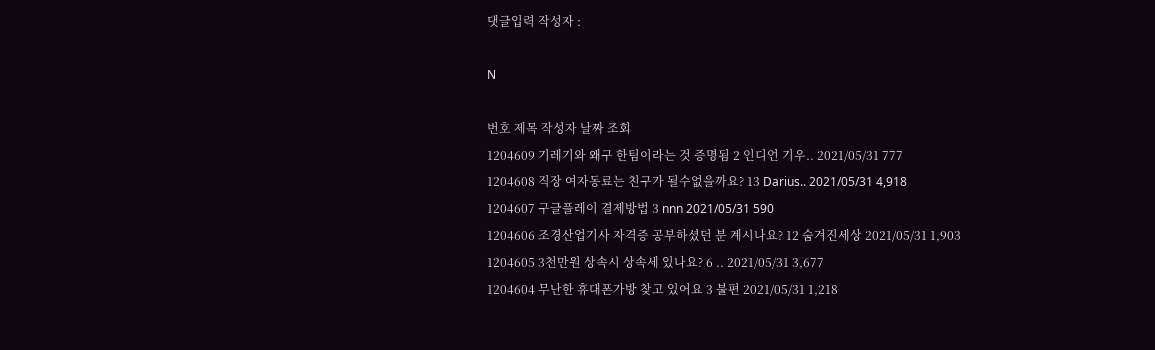댓글입력 작성자 :

N

번호 제목 작성자 날짜 조회
1204609 기레기와 왜구 한팀이라는 것 증명됨 2 인디언 기우.. 2021/05/31 777
1204608 직장 여자동료는 친구가 될수없을까요? 13 Darius.. 2021/05/31 4,918
1204607 구글플레이 결제방법 3 nnn 2021/05/31 590
1204606 조경산업기사 자격증 공부하셨던 분 계시나요? 12 숨겨진세상 2021/05/31 1,903
1204605 3천만원 상속시 상속세 있나요? 6 .. 2021/05/31 3,677
1204604 무난한 휴대폰가방 찾고 있어요 3 불편 2021/05/31 1,218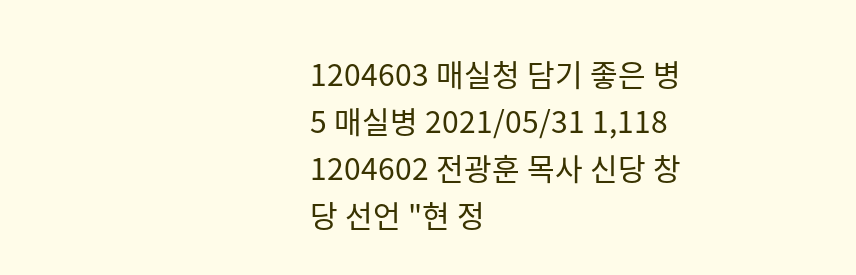1204603 매실청 담기 좋은 병 5 매실병 2021/05/31 1,118
1204602 전광훈 목사 신당 창당 선언 "현 정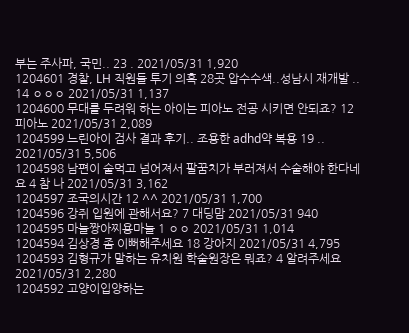부는 주사파, 국민.. 23 . 2021/05/31 1,920
1204601 경찰, LH 직원들 투기 의혹 28곳 압수수색..성남시 재개발 .. 14 ㅇㅇㅇ 2021/05/31 1,137
1204600 무대를 두려워 하는 아이는 피아노 전공 시키면 안되죠? 12 피아노 2021/05/31 2,089
1204599 느린아이 검사 결과 후기.. 조용한 adhd약 복용 19 .. 2021/05/31 5,506
1204598 남편이 술먹고 넘어져서 팔꿈치가 부러져서 수술해야 한다네요 4 참 나 2021/05/31 3,162
1204597 조국의시간 12 ^^ 2021/05/31 1,700
1204596 강쥐 입원에 관해서요? 7 대딩맘 2021/05/31 940
1204595 마늘짱아찌용마늘 1 ㅇㅇ 2021/05/31 1,014
1204594 김상경 좀 이뻐해주세요 18 강아지 2021/05/31 4,795
1204593 김형규가 말하는 유치원 학술원장은 뭐죠? 4 알려주세요 2021/05/31 2,280
1204592 고양이입양하는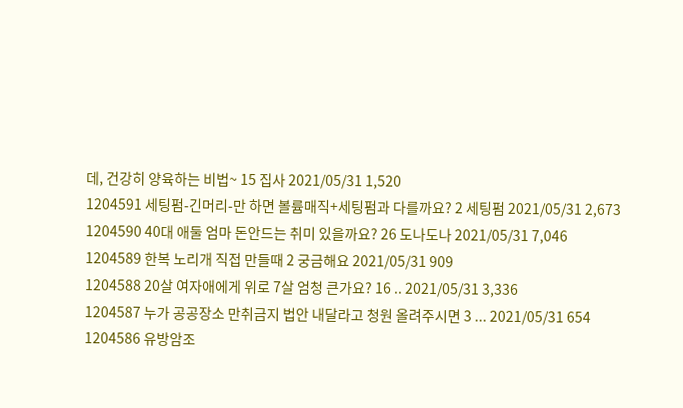데, 건강히 양육하는 비법~ 15 집사 2021/05/31 1,520
1204591 세팅펌-긴머리-만 하면 볼륨매직+세팅펌과 다를까요? 2 세팅펌 2021/05/31 2,673
1204590 40대 애둘 엄마 돈안드는 취미 있을까요? 26 도나도나 2021/05/31 7,046
1204589 한복 노리개 직접 만들때 2 궁금해요 2021/05/31 909
1204588 20살 여자애에게 위로 7살 엄청 큰가요? 16 .. 2021/05/31 3,336
1204587 누가 공공장소 만취금지 법안 내달라고 청원 올려주시면 3 ... 2021/05/31 654
1204586 유방암조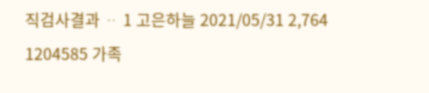직검사결과 ᆢ 1 고은하늘 2021/05/31 2,764
1204585 가족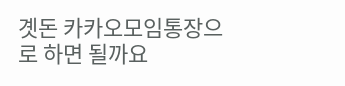곗돈 카카오모임통장으로 하면 될까요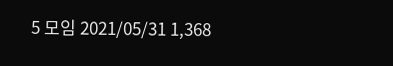5 모임 2021/05/31 1,368